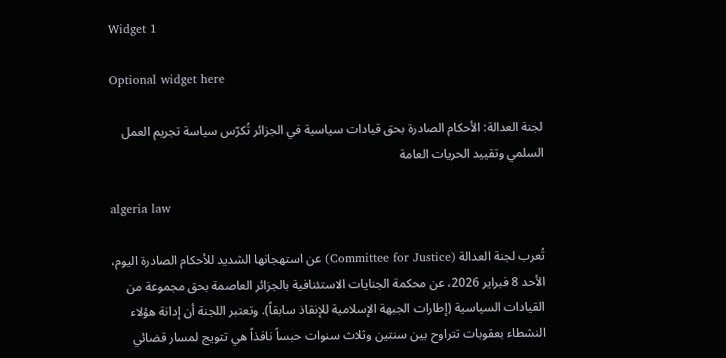Widget 1

Optional widget here

لجنة العدالة: الأحكام الصادرة بحق قيادات سياسية في الجزائر تُكرّس سياسة تجريم العمل السلمي وتقييد الحريات العامة

algeria law

تُعرب لجنة العدالة (Committee for Justice) عن استهجانها الشديد للأحكام الصادرة اليوم، الأحد 8 فبراير 2026، عن محكمة الجنايات الاستئنافية بالجزائر العاصمة بحق مجموعة من القيادات السياسية (إطارات الجبهة الإسلامية للإنقاذ سابقاً). وتعتبر اللجنة أن إدانة هؤلاء النشطاء بعقوبات تتراوح بين سنتين وثلاث سنوات حبساً نافذاً هي تتويج لمسار قضائي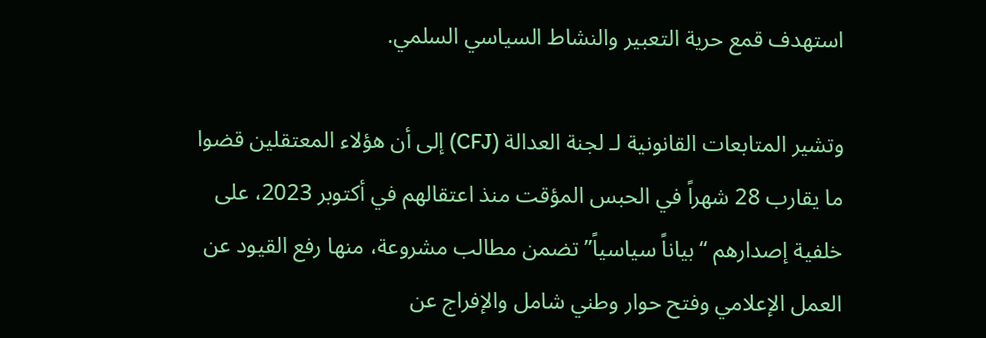استهدف قمع حرية التعبير والنشاط السياسي السلمي.

وتشير المتابعات القانونية لـ لجنة العدالة (CFJ) إلى أن هؤلاء المعتقلين قضوا ما يقارب 28 شهراً في الحبس المؤقت منذ اعتقالهم في أكتوبر 2023، على خلفية إصدارهم “بياناً سياسياً” تضمن مطالب مشروعة، منها رفع القيود عن العمل الإعلامي وفتح حوار وطني شامل والإفراج عن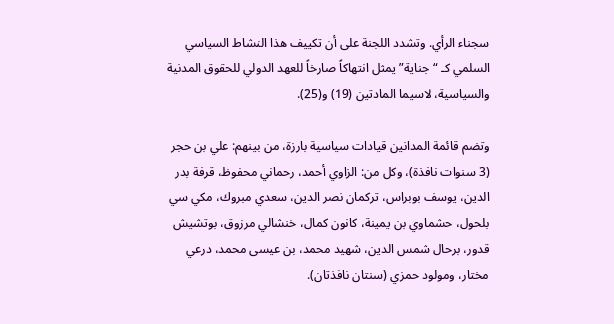سجناء الرأي. وتشدد اللجنة على أن تكييف هذا النشاط السياسي السلمي كـ “جناية” يمثل انتهاكاً صارخاً للعهد الدولي للحقوق المدنية والسياسية، لاسيما المادتين (19) و(25).

وتضم قائمة المدانين قيادات سياسية بارزة، من بينهم: علي بن حجر (3 سنوات نافذة)، وكل من: الزاوي أحمد، رحماني محفوظ، قرفة بدر الدين، يوسف بوبراس، تركمان نصر الدين، سعدي مبروك، مكي سي بلحول، حشماوي بن يمينة، كانون كمال، خنشالي مرزوق، بوتشيش قدور، برحال شمس الدين، شهيد محمد، بن عيسى محمد، درعي مختار، ومولود حمزي (سنتان نافذتان).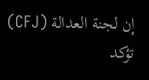إن لجنة العدالة (CFJ) تؤكد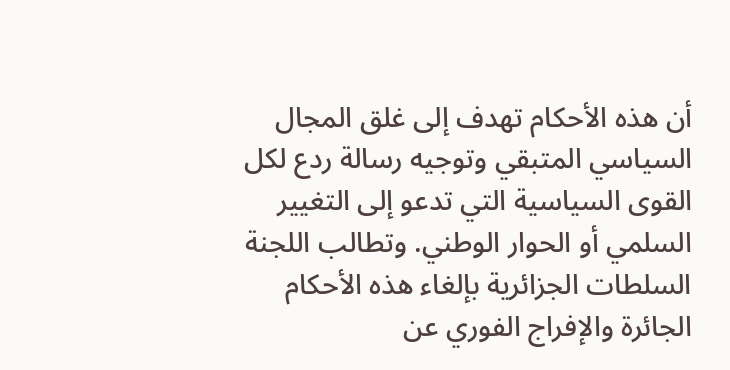أن هذه الأحكام تهدف إلى غلق المجال السياسي المتبقي وتوجيه رسالة ردع لكل القوى السياسية التي تدعو إلى التغيير السلمي أو الحوار الوطني. وتطالب اللجنة السلطات الجزائرية بإلغاء هذه الأحكام الجائرة والإفراج الفوري عن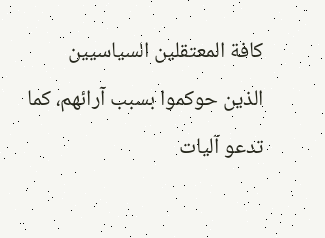كافة المعتقلين السياسيين الذين حوكموا بسبب آرائهم، كما تدعو آليات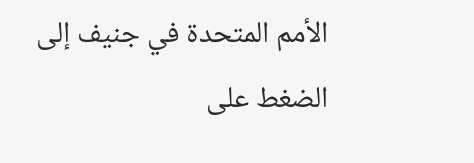الأمم المتحدة في جنيف إلى الضغط على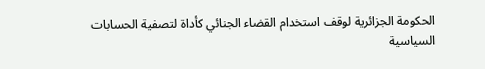الحكومة الجزائرية لوقف استخدام القضاء الجنائي كأداة لتصفية الحسابات السياسية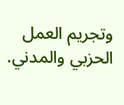وتجريم العمل الحزبي والمدني.